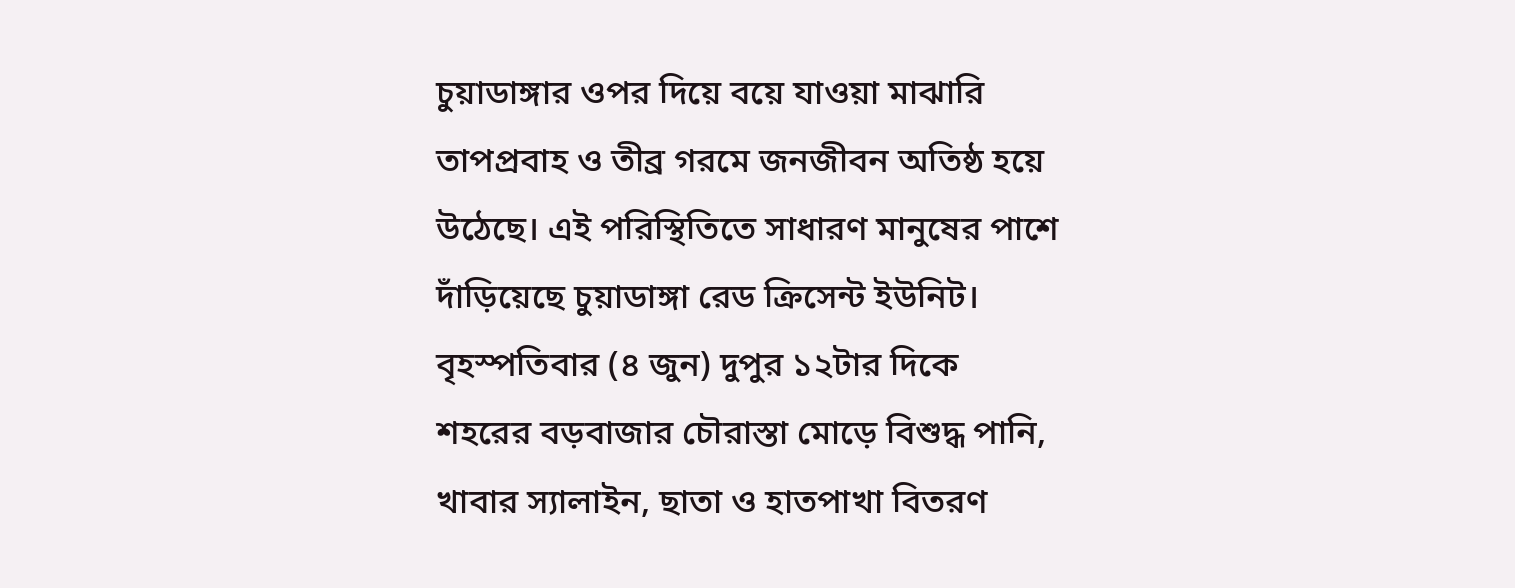চুয়াডাঙ্গার ওপর দিয়ে বয়ে যাওয়া মাঝারি তাপপ্রবাহ ও তীব্র গরমে জনজীবন অতিষ্ঠ হয়ে উঠেছে। এই পরিস্থিতিতে সাধারণ মানুষের পাশে দাঁড়িয়েছে চুয়াডাঙ্গা রেড ক্রিসেন্ট ইউনিট। বৃহস্পতিবার (৪ জুন) দুপুর ১২টার দিকে শহরের বড়বাজার চৌরাস্তা মোড়ে বিশুদ্ধ পানি, খাবার স্যালাইন, ছাতা ও হাতপাখা বিতরণ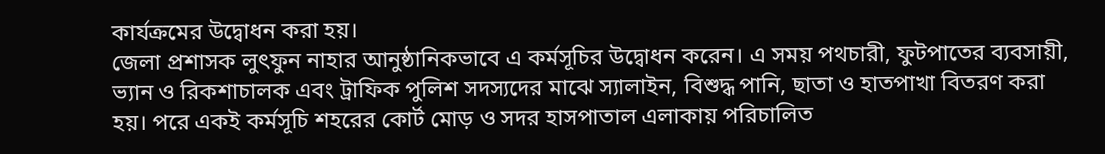কার্যক্রমের উদ্বোধন করা হয়।
জেলা প্রশাসক লুৎফুন নাহার আনুষ্ঠানিকভাবে এ কর্মসূচির উদ্বোধন করেন। এ সময় পথচারী, ফুটপাতের ব্যবসায়ী, ভ্যান ও রিকশাচালক এবং ট্রাফিক পুলিশ সদস্যদের মাঝে স্যালাইন, বিশুদ্ধ পানি, ছাতা ও হাতপাখা বিতরণ করা হয়। পরে একই কর্মসূচি শহরের কোর্ট মোড় ও সদর হাসপাতাল এলাকায় পরিচালিত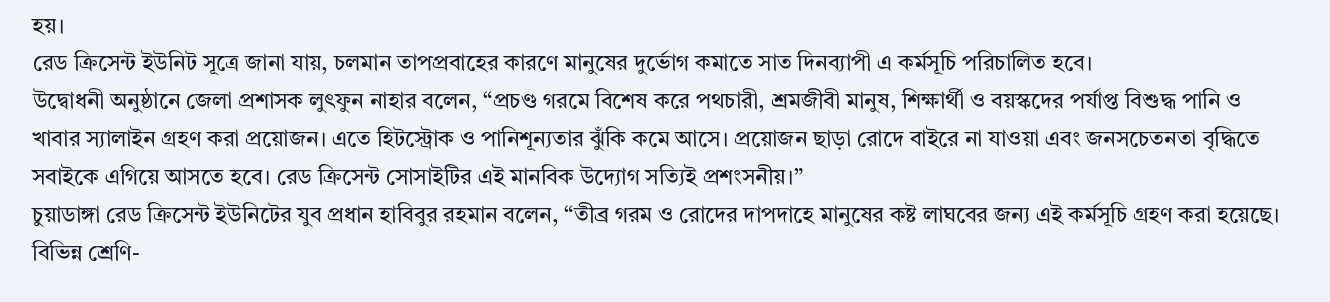হয়।
রেড ক্রিসেন্ট ইউনিট সূত্রে জানা যায়, চলমান তাপপ্রবাহের কারণে মানুষের দুর্ভোগ কমাতে সাত দিনব্যাপী এ কর্মসূচি পরিচালিত হবে।
উদ্বোধনী অনুষ্ঠানে জেলা প্রশাসক লুৎফুন নাহার বলেন, “প্রচণ্ড গরমে বিশেষ করে পথচারী, শ্রমজীবী মানুষ, শিক্ষার্থী ও বয়স্কদের পর্যাপ্ত বিশুদ্ধ পানি ও খাবার স্যালাইন গ্রহণ করা প্রয়োজন। এতে হিটস্ট্রোক ও পানিশূন্যতার ঝুঁকি কমে আসে। প্রয়োজন ছাড়া রোদে বাইরে না যাওয়া এবং জনসচেতনতা বৃদ্ধিতে সবাইকে এগিয়ে আসতে হবে। রেড ক্রিসেন্ট সোসাইটির এই মানবিক উদ্যোগ সত্যিই প্রশংসনীয়।”
চুয়াডাঙ্গা রেড ক্রিসেন্ট ইউনিটের যুব প্রধান হাবিবুর রহমান বলেন, “তীব্র গরম ও রোদের দাপদাহে মানুষের কষ্ট লাঘবের জন্য এই কর্মসূচি গ্রহণ করা হয়েছে। বিভিন্ন শ্রেণি-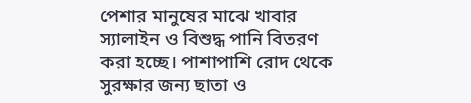পেশার মানুষের মাঝে খাবার স্যালাইন ও বিশুদ্ধ পানি বিতরণ করা হচ্ছে। পাশাপাশি রোদ থেকে সুরক্ষার জন্য ছাতা ও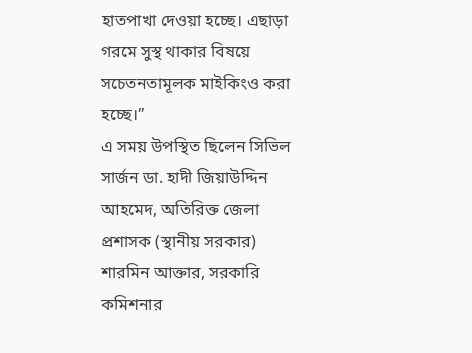হাতপাখা দেওয়া হচ্ছে। এছাড়া গরমে সুস্থ থাকার বিষয়ে সচেতনতামূলক মাইকিংও করা হচ্ছে।”
এ সময় উপস্থিত ছিলেন সিভিল সার্জন ডা. হাদী জিয়াউদ্দিন আহমেদ, অতিরিক্ত জেলা প্রশাসক (স্থানীয় সরকার) শারমিন আক্তার, সরকারি কমিশনার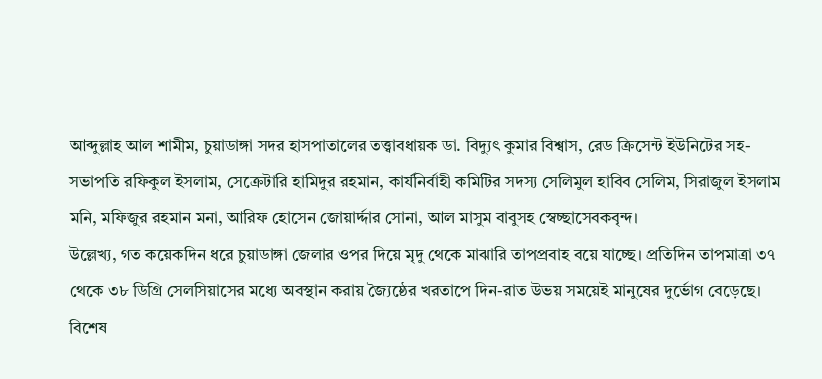আব্দুল্লাহ আল শামীম, চুয়াডাঙ্গা সদর হাসপাতালের তত্ত্বাবধায়ক ডা. বিদ্যুৎ কুমার বিশ্বাস, রেড ক্রিসেন্ট ইউনিটের সহ-সভাপতি রফিকুল ইসলাম, সেক্রেটারি হামিদুর রহমান, কার্যনির্বাহী কমিটির সদস্য সেলিমুল হাবিব সেলিম, সিরাজুল ইসলাম মনি, মফিজুর রহমান মনা, আরিফ হোসেন জোয়ার্দ্দার সোনা, আল মাসুম বাবুসহ স্বেচ্ছাসেবকবৃন্দ।
উল্লেখ্য, গত কয়েকদিন ধরে চুয়াডাঙ্গা জেলার ওপর দিয়ে মৃদু থেকে মাঝারি তাপপ্রবাহ বয়ে যাচ্ছে। প্রতিদিন তাপমাত্রা ৩৭ থেকে ৩৮ ডিগ্রি সেলসিয়াসের মধ্যে অবস্থান করায় জ্যৈষ্ঠের খরতাপে দিন-রাত উভয় সময়েই মানুষের দুর্ভোগ বেড়েছে।
বিশেষ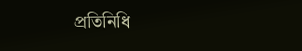প্রতিনিধি